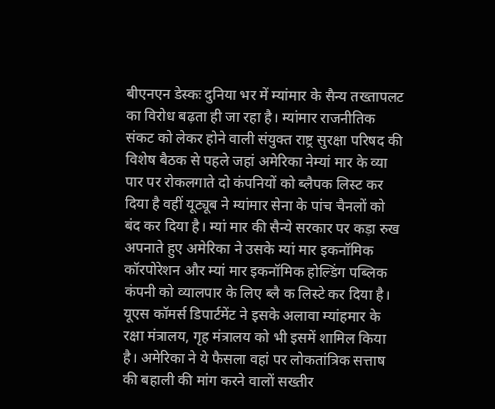बीएनएन डेस्कः दुनिया भर में म्यांमार के सैन्य तख्तापलट का विरोध बढ़ता ही जा रहा है। म्यांमार राजनीतिक संकट को लेकर होने वाली संयुक्त राष्ट्र सुरक्षा परिषद की विशेष बैठक से पहले जहां अमेरिका नेम्यां मार के व्या पार पर रोकलगाते दो कंपनियों को ब्लैपक लिस्ट कर दिया है वहीं यूट्यूब ने म्यांमार सेना के पांच चैनलों को बंद कर दिया है। म्यां मार की सैन्ये सरकार पर कड़ा रुख अपनाते हुए अमेरिका ने उसके म्यां मार इकनॉमिक कॉरपोरेशन और म्यां मार इकनॉमिक होल्डिंग पब्लिक कंपनी को व्यालपार के लिए ब्लै क लिस्टे कर दिया है।
यूएस कॉमर्स डिपार्टमेंट ने इसके अलावा म्यांहमार के रक्षा मंत्रालय, गृह मंत्रालय को भी इसमें शामिल किया है। अमेरिका ने ये फैसला वहां पर लोकतांत्रिक सत्ताष की बहाली की मांग करने वालों सख्तीर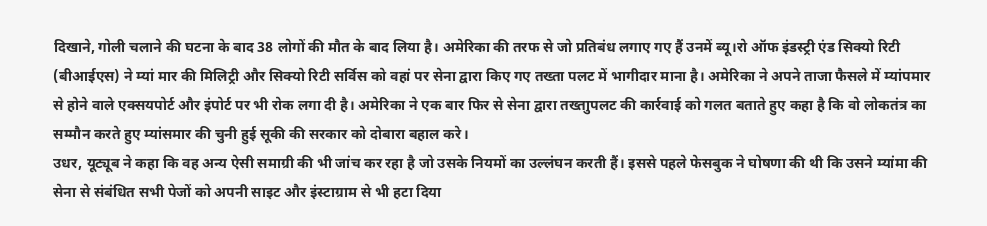दिखाने, गोली चलाने की घटना के बाद 38 लोगों की मौत के बाद लिया है। अमेरिका की तरफ से जो प्रतिबंध लगाए गए हैं उनमें ब्यू।रो ऑफ इंडस्ट्री एंड सिक्यो रिटी (बीआईएस) ने म्यां मार की मिलिट्री और सिक्यो रिटी सर्विस को वहां पर सेना द्वारा किए गए तख्ता पलट में भागीदार माना है। अमेरिका ने अपने ताजा फैसले में म्यांपमार से होने वाले एक्सयपोर्ट और इंपोर्ट पर भी रोक लगा दी है। अमेरिका ने एक बार फिर से सेना द्वारा तख्ताुपलट की कार्रवाई को गलत बताते हुए कहा है कि वो लोकतंत्र का सम्मौन करते हुए म्यांसमार की चुनी हुई सूकी की सरकार को दोबारा बहाल करे।
उधर, यूट्यूब ने कहा कि वह अन्य ऐसी समाग्री की भी जांच कर रहा है जो उसके नियमों का उल्लंघन करती हैं। इससे पहले फेसबुक ने घोषणा की थी कि उसने म्यांमा की सेना से संबंधित सभी पेजों को अपनी साइट और इंस्टाग्राम से भी हटा दिया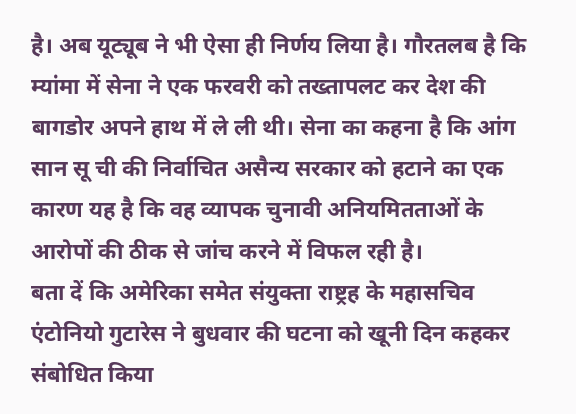है। अब यूट्यूब ने भी ऐसा ही निर्णय लिया है। गौरतलब है कि म्यांमा में सेना ने एक फरवरी को तख्तापलट कर देश की बागडोर अपने हाथ में ले ली थी। सेना का कहना है कि आंग सान सू ची की निर्वाचित असैन्य सरकार को हटाने का एक कारण यह है कि वह व्यापक चुनावी अनियमितताओं के आरोपों की ठीक से जांच करने में विफल रही है।
बता दें कि अमेरिका समेत संयुक्ता राष्ट्रह के महासचिव एंटोनियो गुटारेस ने बुधवार की घटना को खूनी दिन कहकर संबोधित किया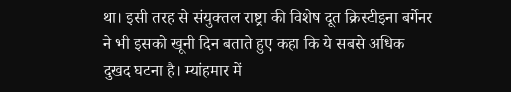था। इसी तरह से संयुक्तल राष्ट्रा की विशेष दूत क्रिस्टीइना बर्गेनर ने भी इसको खूनी दिन बताते हुए कहा कि ये सबसे अधिक दुखद घटना है। म्यांहमार में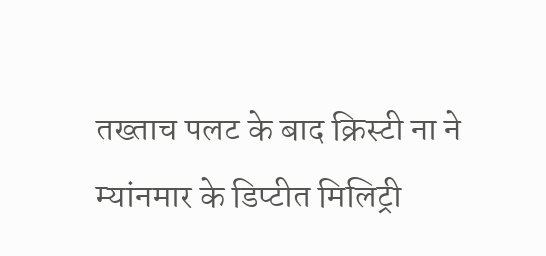तख्ताच पलट के बाद क्रिस्टी ना ने म्यांनमार के डिप्टीत मिलिट्री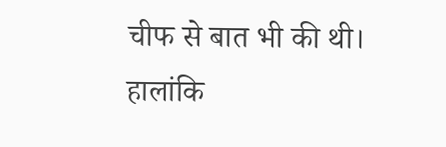चीफ से बात भी की थी। हालांकि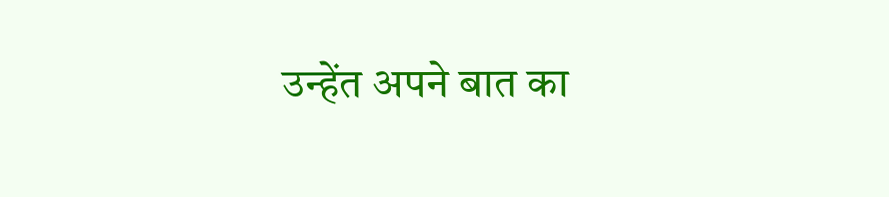उन्हेंत अपने बात का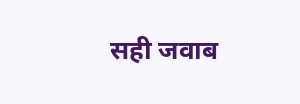सही जवाब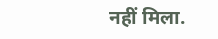नहीं मिला.